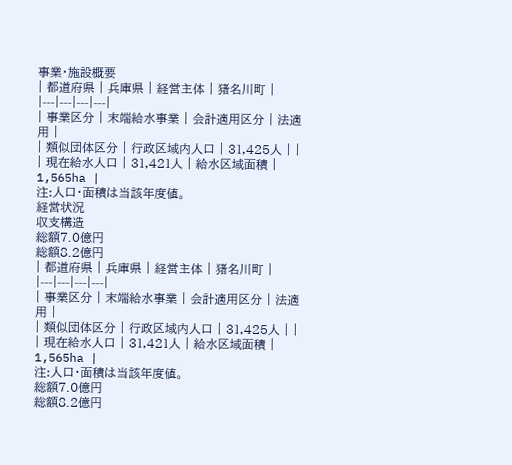事業・施設概要
| 都道府県 | 兵庫県 | 経営主体 | 猪名川町 |
|---|---|---|---|
| 事業区分 | 末端給水事業 | 会計適用区分 | 法適用 |
| 類似団体区分 | 行政区域内人口 | 31,425人 | |
| 現在給水人口 | 31,421人 | 給水区域面積 | 1,565ha |
注:人口・面積は当該年度値。
経営状況
収支構造
総額7.0億円
総額8.2億円
| 都道府県 | 兵庫県 | 経営主体 | 猪名川町 |
|---|---|---|---|
| 事業区分 | 末端給水事業 | 会計適用区分 | 法適用 |
| 類似団体区分 | 行政区域内人口 | 31,425人 | |
| 現在給水人口 | 31,421人 | 給水区域面積 | 1,565ha |
注:人口・面積は当該年度値。
総額7.0億円
総額8.2億円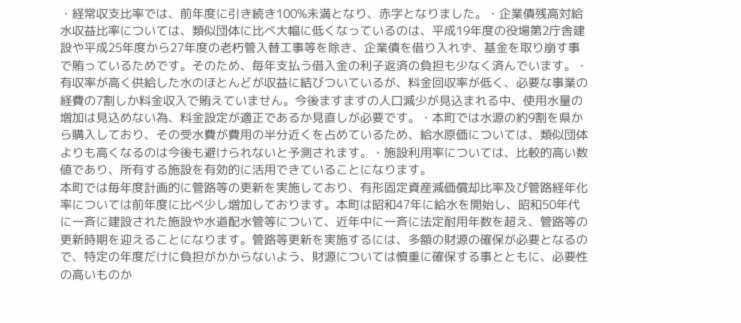・経常収支比率では、前年度に引き続き100%未満となり、赤字となりました。・企業債残高対給水収益比率については、類似団体に比べ大幅に低くなっているのは、平成19年度の役場第2庁舎建設や平成25年度から27年度の老朽管入替工事等を除き、企業債を借り入れず、基金を取り崩す事で賄っているためです。そのため、毎年支払う借入金の利子返済の負担も少なく済んでいます。・有収率が高く供給した水のほとんどが収益に結びついているが、料金回収率が低く、必要な事業の経費の7割しか料金収入で賄えていません。今後ますますの人口減少が見込まれる中、使用水量の増加は見込めない為、料金設定が適正であるか見直しが必要です。・本町では水源の約9割を県から購入しており、その受水費が費用の半分近くを占めているため、給水原価については、類似団体よりも高くなるのは今後も避けられないと予測されます。・施設利用率については、比較的高い数値であり、所有する施設を有効的に活用できていることになります。
本町では毎年度計画的に管路等の更新を実施しており、有形固定資産減価償却比率及び管路経年化率については前年度に比べ少し増加しております。本町は昭和47年に給水を開始し、昭和50年代に一斉に建設された施設や水道配水管等について、近年中に一斉に法定耐用年数を超え、管路等の更新時期を迎えることになります。管路等更新を実施するには、多額の財源の確保が必要となるので、特定の年度だけに負担がかからないよう、財源については慎重に確保する事とともに、必要性の高いものか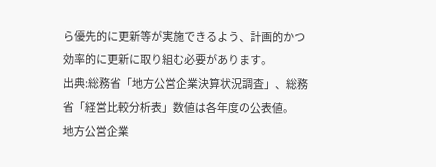ら優先的に更新等が実施できるよう、計画的かつ効率的に更新に取り組む必要があります。
出典:総務省「地方公営企業決算状況調査」、総務省「経営比較分析表」数値は各年度の公表値。
地方公営企業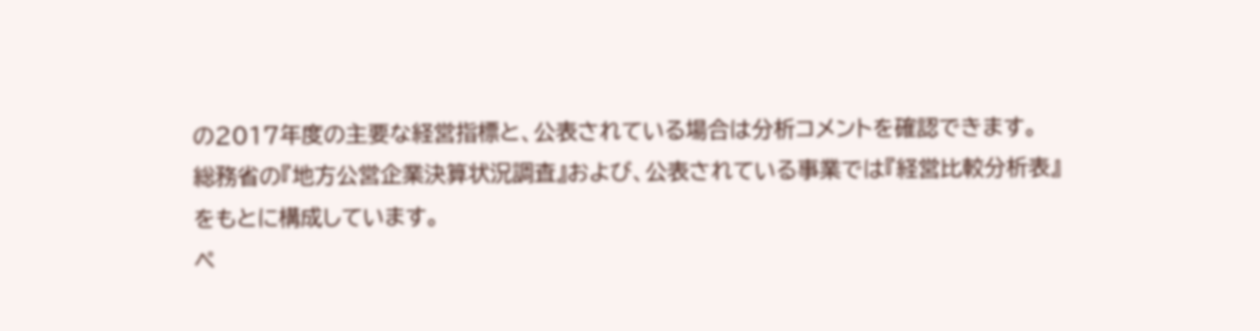の2017年度の主要な経営指標と、公表されている場合は分析コメントを確認できます。
総務省の『地方公営企業決算状況調査』および、公表されている事業では『経営比較分析表』をもとに構成しています。
ペ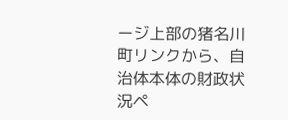ージ上部の猪名川町リンクから、自治体本体の財政状況ペ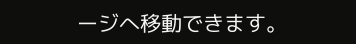ージへ移動できます。